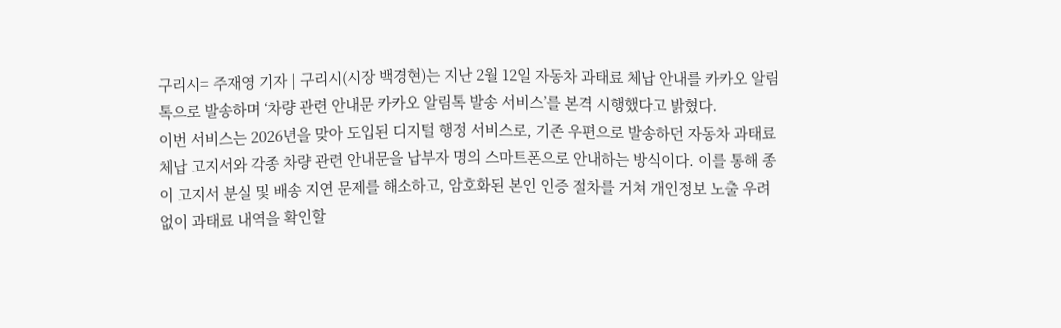구리시= 주재영 기자 | 구리시(시장 백경현)는 지난 2월 12일 자동차 과태료 체납 안내를 카카오 알림톡으로 발송하며 ‘차량 관련 안내문 카카오 알림톡 발송 서비스’를 본격 시행했다고 밝혔다.
이번 서비스는 2026년을 맞아 도입된 디지털 행정 서비스로, 기존 우편으로 발송하던 자동차 과태료 체납 고지서와 각종 차량 관련 안내문을 납부자 명의 스마트폰으로 안내하는 방식이다. 이를 통해 종이 고지서 분실 및 배송 지연 문제를 해소하고, 암호화된 본인 인증 절차를 거쳐 개인정보 노출 우려 없이 과태료 내역을 확인할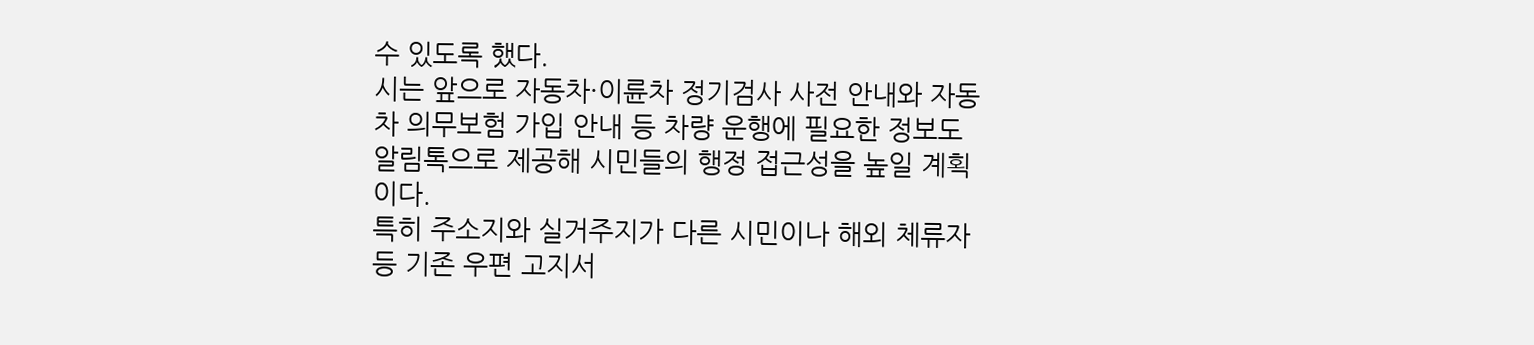수 있도록 했다.
시는 앞으로 자동차·이륜차 정기검사 사전 안내와 자동차 의무보험 가입 안내 등 차량 운행에 필요한 정보도 알림톡으로 제공해 시민들의 행정 접근성을 높일 계획이다.
특히 주소지와 실거주지가 다른 시민이나 해외 체류자 등 기존 우편 고지서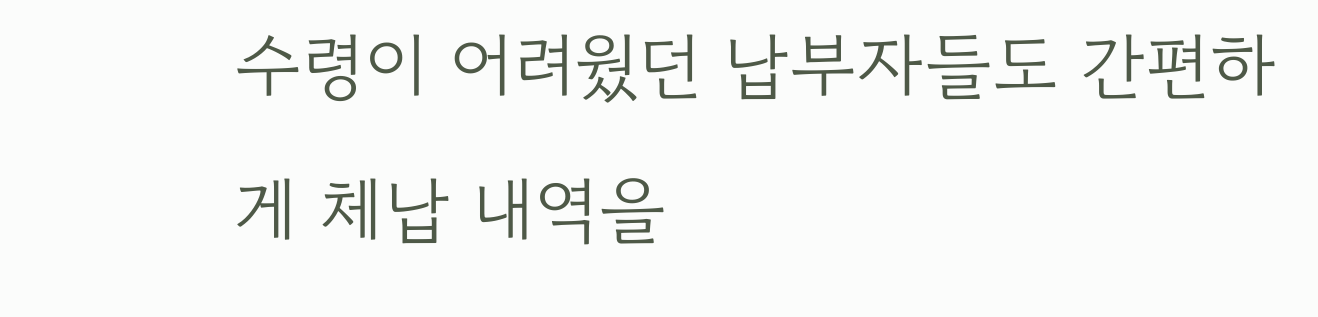수령이 어려웠던 납부자들도 간편하게 체납 내역을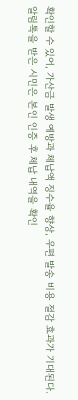확인할 수 있어, 가산금 발생 예방과 체납액 징수율 향상, 우편 발송 비용 절감 효과가 기대된다.
알림톡을 받은 시민은 본인 인증 후 체납 내역을 확인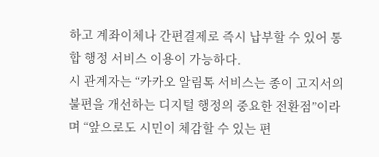하고 계좌이체나 간편결제로 즉시 납부할 수 있어 통합 행정 서비스 이용이 가능하다.
시 관계자는 “카카오 알림톡 서비스는 종이 고지서의 불편을 개선하는 디지털 행정의 중요한 전환점”이라며 “앞으로도 시민이 체감할 수 있는 편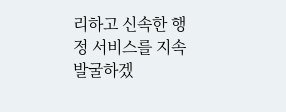리하고 신속한 행정 서비스를 지속 발굴하겠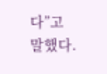다”고 말했다.